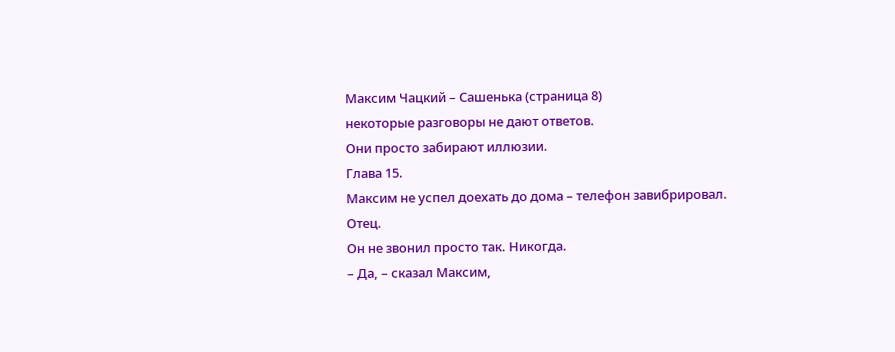Максим Чацкий – Сашенька (страница 8)
некоторые разговоры не дают ответов.
Они просто забирают иллюзии.
Глава 15.
Максим не успел доехать до дома – телефон завибрировал.
Отец.
Он не звонил просто так. Никогда.
– Да, – сказал Максим,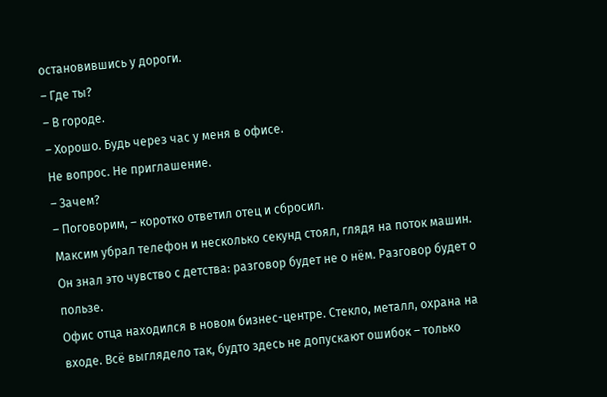остановившись у дороги.
– Где ты?
– В городе.
– Хорошо. Будь через час у меня в офисе.
Не вопрос. Не приглашение.
– Зачем?
– Поговорим, – коротко ответил отец и сбросил.
Максим убрал телефон и несколько секунд стоял, глядя на поток машин. Он знал это чувство с детства: разговор будет не о нём. Разговор будет о пользе.
Офис отца находился в новом бизнес-центре. Стекло, металл, охрана на входе. Всё выглядело так, будто здесь не допускают ошибок – только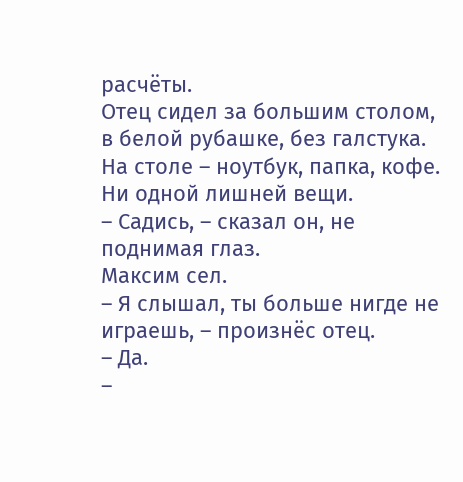расчёты.
Отец сидел за большим столом, в белой рубашке, без галстука. На столе – ноутбук, папка, кофе. Ни одной лишней вещи.
– Садись, – сказал он, не поднимая глаз.
Максим сел.
– Я слышал, ты больше нигде не играешь, – произнёс отец.
– Да.
–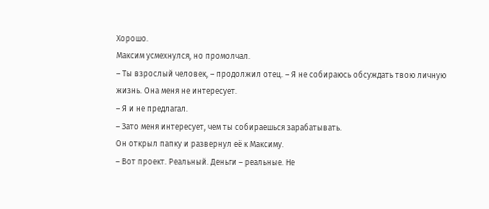Хорошо.
Максим усмехнулся, но промолчал.
– Ты взрослый человек, – продолжил отец. – Я не собираюсь обсуждать твою личную жизнь. Она меня не интересует.
– Я и не предлагал.
– Зато меня интересует, чем ты собираешься зарабатывать.
Он открыл папку и развернул её к Максиму.
– Вот проект. Реальный. Деньги – реальные. Не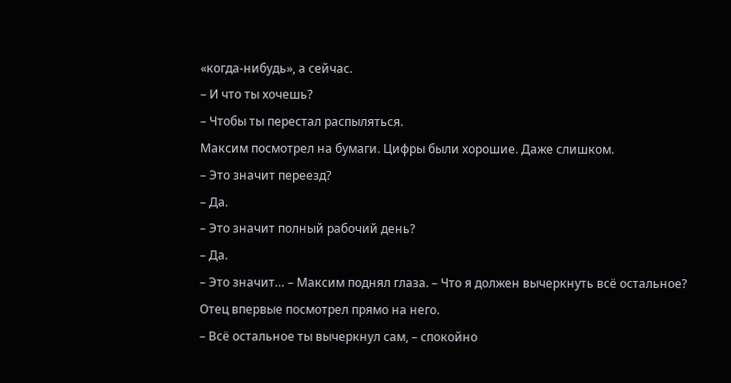«когда-нибудь», а сейчас.
– И что ты хочешь?
– Чтобы ты перестал распыляться.
Максим посмотрел на бумаги. Цифры были хорошие. Даже слишком.
– Это значит переезд?
– Да.
– Это значит полный рабочий день?
– Да.
– Это значит… – Максим поднял глаза. – Что я должен вычеркнуть всё остальное?
Отец впервые посмотрел прямо на него.
– Всё остальное ты вычеркнул сам, – спокойно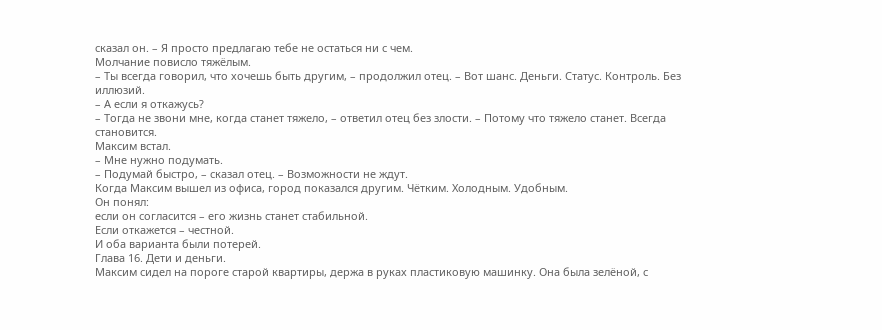сказал он. – Я просто предлагаю тебе не остаться ни с чем.
Молчание повисло тяжёлым.
– Ты всегда говорил, что хочешь быть другим, – продолжил отец. – Вот шанс. Деньги. Статус. Контроль. Без иллюзий.
– А если я откажусь?
– Тогда не звони мне, когда станет тяжело, – ответил отец без злости. – Потому что тяжело станет. Всегда становится.
Максим встал.
– Мне нужно подумать.
– Подумай быстро, – сказал отец. – Возможности не ждут.
Когда Максим вышел из офиса, город показался другим. Чётким. Холодным. Удобным.
Он понял:
если он согласится – его жизнь станет стабильной.
Если откажется – честной.
И оба варианта были потерей.
Глава 16. Дети и деньги.
Максим сидел на пороге старой квартиры, держа в руках пластиковую машинку. Она была зелёной, с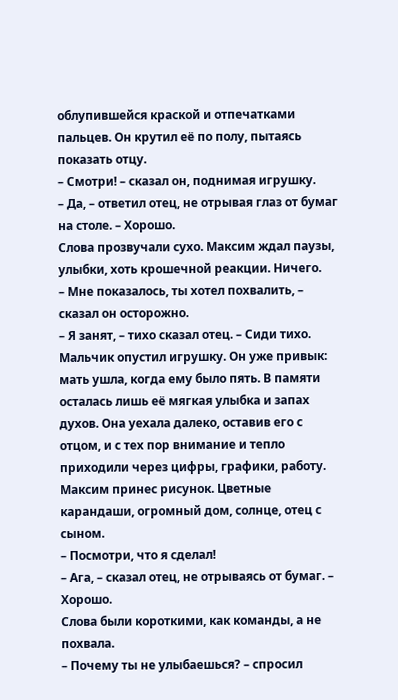облупившейся краской и отпечатками пальцев. Он крутил её по полу, пытаясь показать отцу.
– Смотри! – сказал он, поднимая игрушку.
– Да, – ответил отец, не отрывая глаз от бумаг на столе. – Хорошо.
Слова прозвучали сухо. Максим ждал паузы, улыбки, хоть крошечной реакции. Ничего.
– Мне показалось, ты хотел похвалить, – сказал он осторожно.
– Я занят, – тихо сказал отец. – Сиди тихо.
Мальчик опустил игрушку. Он уже привык: мать ушла, когда ему было пять. В памяти осталась лишь её мягкая улыбка и запах духов. Она уехала далеко, оставив его с отцом, и с тех пор внимание и тепло приходили через цифры, графики, работу.
Максим принес рисунок. Цветные карандаши, огромный дом, солнце, отец с сыном.
– Посмотри, что я сделал!
– Ага, – сказал отец, не отрываясь от бумаг. – Хорошо.
Слова были короткими, как команды, а не похвала.
– Почему ты не улыбаешься? – спросил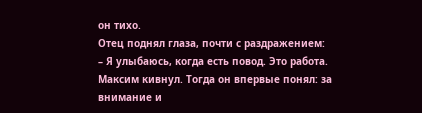он тихо.
Отец поднял глаза, почти с раздражением:
– Я улыбаюсь, когда есть повод. Это работа.
Максим кивнул. Тогда он впервые понял: за внимание и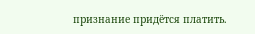признание придётся платить.